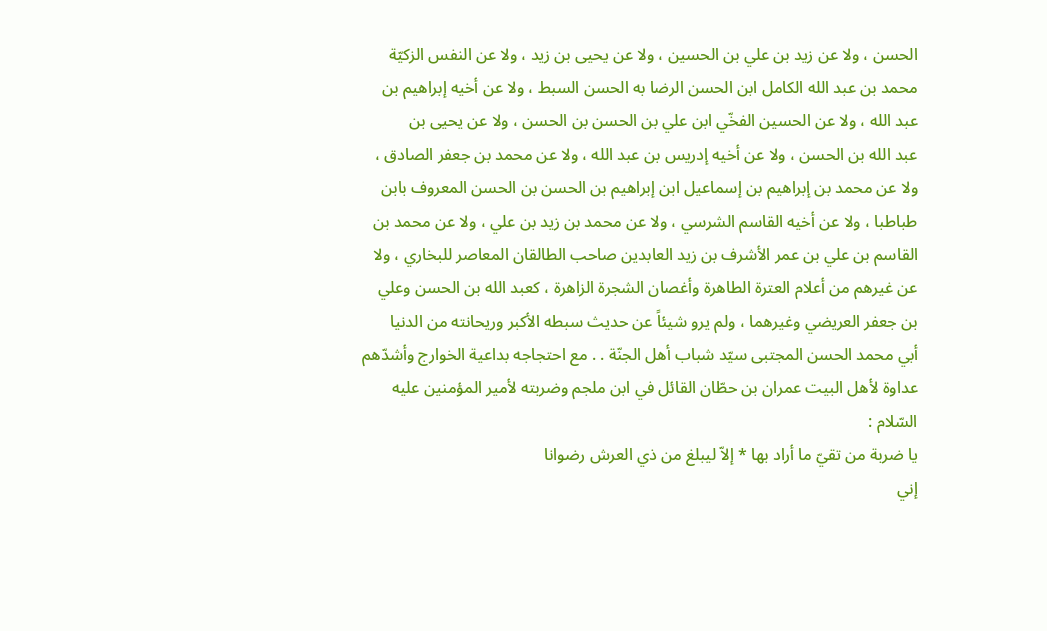الحسن ، ولا عن زيد بن علي بن الحسين ، ولا عن يحيى بن زيد ، ولا عن النفس الزكيّة
محمد بن عبد الله الكامل ابن الحسن الرضا به الحسن السبط ، ولا عن أخيه إبراهيم بن
عبد الله ، ولا عن الحسين الفخّي ابن علي بن الحسن بن الحسن ، ولا عن يحيى بن
عبد الله بن الحسن ، ولا عن أخيه إدريس بن عبد الله ، ولا عن محمد بن جعفر الصادق ،
ولا عن محمد بن إبراهيم بن إسماعيل ابن إبراهيم بن الحسن بن الحسن المعروف بابن
طباطبا ، ولا عن أخيه القاسم الشرسي ، ولا عن محمد بن زيد بن علي ، ولا عن محمد بن
القاسم بن علي بن عمر الأشرف بن زيد العابدين صاحب الطالقان المعاصر للبخاري ، ولا
عن غيرهم من أعلام العترة الطاهرة وأغصان الشجرة الزاهرة ، كعبد الله بن الحسن وعلي
بن جعفر العريضي وغيرهما ، ولم يرو شيئاً عن حديث سبطه الأكبر وريحانته من الدنيا
أبي محمد الحسن المجتبى سيّد شباب أهل الجنّة . . مع احتجاجه بداعية الخوارج وأشدّهم
عداوة لأهل البيت عمران بن حطّان القائل في ابن ملجم وضربته لأمير المؤمنين عليه
السّلام :
يا ضربة من تقيّ ما أراد بها * إلاّ ليبلغ من ذي العرش رضوانا
إني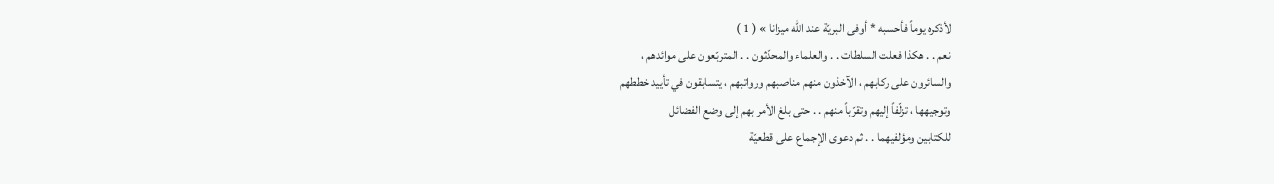لأذكره يوماً فأحسبه * أوفى البريّة عند الله ميزانا » ( 1 )
نعم . . هكذا فعلت السلطات . . والعلماء والمحدّثون . . المتربّعون على موائدهم ،
والسائرون على ركابهم ، الآخذون منهم مناصبهم ورواتبهم ، يتسابقون في تأييد خططهم
وتوجيهها ، تزلّفاً إليهم وتقرّباً منهم . . حتى بلغ الأمر بهم إلى وضع الفضائل
للكتابين ومؤلفيهما . . ثم دعوى الإجماع على قطعيّة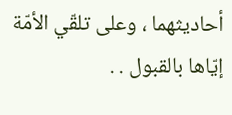أحاديثهما ، وعلى تلقّي الأمّة
إيّاها بالقبول . .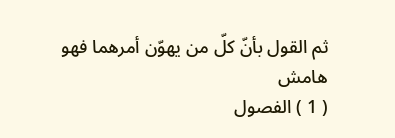ثم القول بأنّ كلّ من يهوّن أمرهما فهو
هامش
( 1 ) الفصول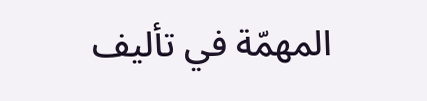المهمّة في تأليف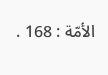الأمّة : 168 .